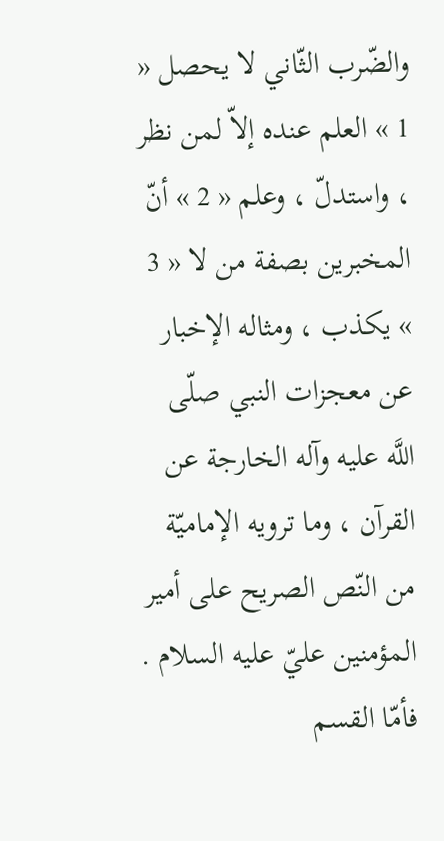والضّرب الثّاني لا يحصل « 1 » العلم عنده إلاّ لمن نظر ، واستدلّ ، وعلم « 2 » أنّ المخبرين بصفة من لا « 3 » يكذب ، ومثاله الإخبار عن معجزات النبي صلّى اللَّه عليه وآله الخارجة عن القرآن ، وما ترويه الإماميّة من النّص الصريح على أمير المؤمنين عليّ عليه السلام .
فأمّا القسم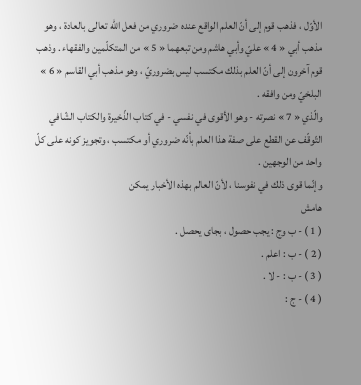الأوّل ، فذهب قوم إلى أنّ العلم الواقع عنده ضروري من فعل اللّه تعالى بالعادة ، وهو مذهب أبي « 4 » عليّ وأبي هاشم ومن تبعهما « 5 » من المتكلّمين والفقهاء . وذهب قوم آخرون إلى أنّ العلم بذلك مكتسب ليس بضروريّ ، وهو مذهب أبي القاسم « 6 » البلخيّ ومن وافقه .
والّذي « 7 » نصرته - وهو الأقوى في نفسي - في كتاب الذّخيرة والكتاب الشّافي التّوقّف عن القطع على صفة هذا العلم بأنّه ضروري أو مكتسب ، وتجويز كونه على كلّ واحد من الوجهين .
وإنّما قوى ذلك في نفوسنا ، لأنّ العالم بهذه الأخبار يمكن
هامش
( 1 ) - ب وج : يجب حصول ، بجاى يحصل .
( 2 ) - ب : اعلم .
( 3 ) - ب : - لا .
( 4 ) - ج :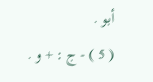أبو .
( 5 ) - ج : + و .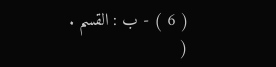( 6 ) - ب : القسم .
(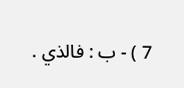7 ) - ب : فالذي .